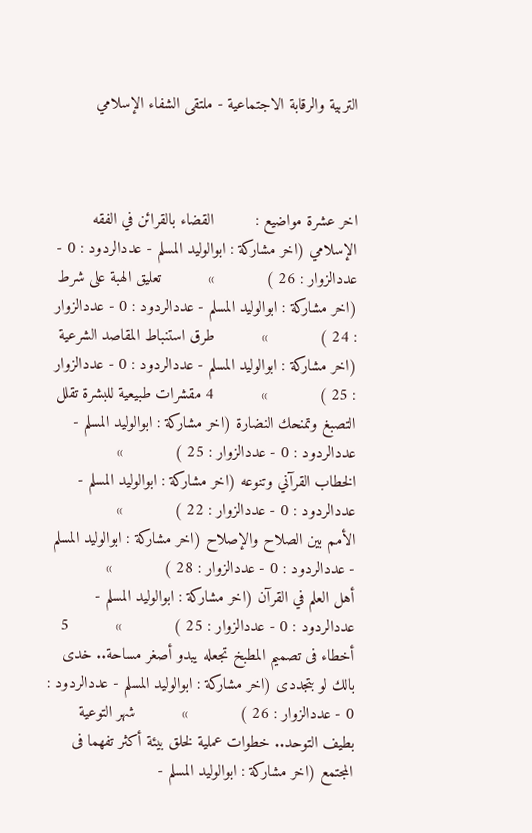التربية والرقابة الاجتماعية - ملتقى الشفاء الإسلامي



اخر عشرة مواضيع :         القضاء بالقرائن في الفقه الإسلامي (اخر مشاركة : ابوالوليد المسلم - عددالردود : 0 - عددالزوار : 26 )           »          تعليق الهبة على شرط (اخر مشاركة : ابوالوليد المسلم - عددالردود : 0 - عددالزوار : 24 )           »          طرق استنباط المقاصد الشرعية (اخر مشاركة : ابوالوليد المسلم - عددالردود : 0 - عددالزوار : 25 )           »          4 مقشرات طبيعية للبشرة تقلل التصبغ وتمنحك النضارة (اخر مشاركة : ابوالوليد المسلم - عددالردود : 0 - عددالزوار : 25 )           »          الخطاب القرآني وتنوعه (اخر مشاركة : ابوالوليد المسلم - عددالردود : 0 - عددالزوار : 22 )           »          الأمم بين الصلاح والإصلاح (اخر مشاركة : ابوالوليد المسلم - عددالردود : 0 - عددالزوار : 28 )           »          أهل العلم في القرآن (اخر مشاركة : ابوالوليد المسلم - عددالردود : 0 - عددالزوار : 25 )           »          5 أخطاء فى تصميم المطبخ تجعله يبدو أصغر مساحة.. خدى بالك لو بتجددى (اخر مشاركة : ابوالوليد المسلم - عددالردود : 0 - عددالزوار : 26 )           »          شهر التوعية بطيف التوحد.. خطوات عملية لخلق بيئة أكثر تفهما فى المجتمع (اخر مشاركة : ابوالوليد المسلم -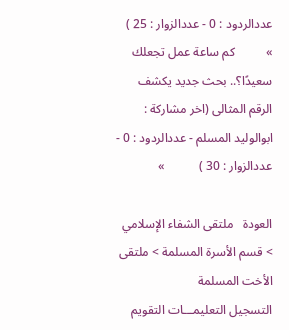عددالردود : 0 - عددالزوار : 25 )           »          كم ساعة عمل تجعلك سعيدًا؟.. بحث جديد يكشف الرقم المثالى (اخر مشاركة : ابوالوليد المسلم - عددالردود : 0 - عددالزوار : 30 )           »

العودة   ملتقى الشفاء الإسلامي > قسم الأسرة المسلمة > ملتقى الأخت المسلمة
التسجيل التعليمـــات التقويم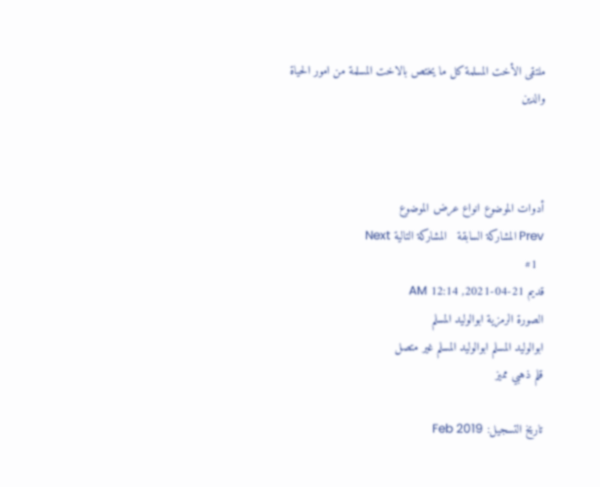ملتقى الأخت المسلمة كل ما يختص بالاخت المسلمة من امور الحياة والدين



أدوات الموضوع انواع عرض الموضوع
Prev المشاركة السابقة   المشاركة التالية Next
  #1
قديم 21-04-2021, 12:14 AM
الصورة الرمزية ابوالوليد المسلم
ابوالوليد المسلم ابوالوليد المسلم غير متصل
قلم ذهبي مميز

تاريخ التسجيل: Feb 2019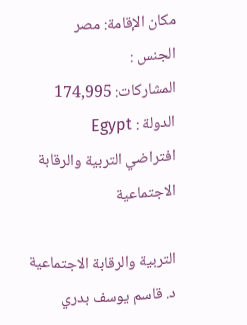مكان الإقامة: مصر
الجنس :
المشاركات: 174,995
الدولة : Egypt
افتراضي التربية والرقابة الاجتماعية

التربية والرقابة الاجتماعية
د. قاسم يوسف بدري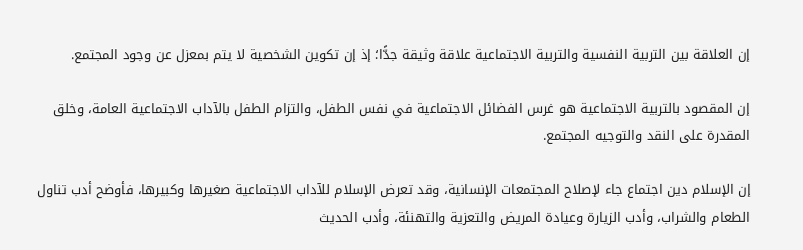إن العلاقة بين التربية النفسية والتربية الاجتماعية علاقة وثيقة جدًّا؛ إذ إن تكوين الشخصية لا يتم بمعزل عن وجود المجتمع.

إن المقصود بالتربية الاجتماعية هو غرس الفضائل الاجتماعية في نفس الطفل، والتزام الطفل بالآداب الاجتماعية العامة، وخلق المقدرة على النقد والتوجيه المجتمع.

إن الإسلام دين اجتماع جاء لإصلاح المجتمعات الإنسانية، وقد تعرض الإسلام للآداب الاجتماعية صغيرها وكبيرها، فأوضح أدب تناول الطعام والشراب، وأدب الزيارة وعيادة المريض والتعزية والتهنئة، وأدب الحديث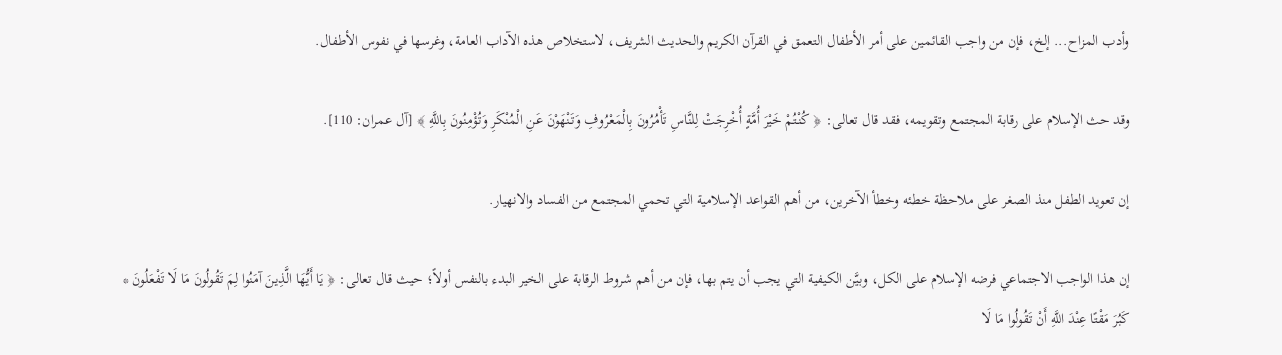وأدب المزاح... إلخ، فإن من واجب القائمين على أمر الأطفال التعمق في القرآن الكريم والحديث الشريف، لاستخلاص هذه الآداب العامة، وغرسها في نفوس الأطفال.

وقد حث الإسلام على رقابة المجتمع وتقويمه، فقد قال تعالى: ﴿ كُنْتُمْ خَيْرَ أُمَّةٍ أُخْرِجَتْ لِلنَّاسِ تَأْمُرُونَ بِالْمَعْرُوفِ وَتَنْهَوْنَ عَنِ الْمُنْكَرِ وَتُؤْمِنُونَ بِاللَّهِ ﴾ [آل عمران: 110].

إن تعويد الطفل منذ الصغر على ملاحظة خطئه وخطأ الآخرين، من أهم القواعد الإسلامية التي تحمي المجتمع من الفساد والانهيار.

إن هذا الواجب الاجتماعي فرضه الإسلام على الكل، وبيَّن الكيفية التي يجب أن يتم بها، فإن من أهم شروط الرقابة على الخير البدء بالنفس أولاً؛ حيث قال تعالى: ﴿ يَا أَيُّهَا الَّذِينَ آمَنُوا لِمَ تَقُولُونَ مَا لَا تَفْعَلُونَ * كَبُرَ مَقْتًا عِنْدَ اللَّهِ أَنْ تَقُولُوا مَا لَا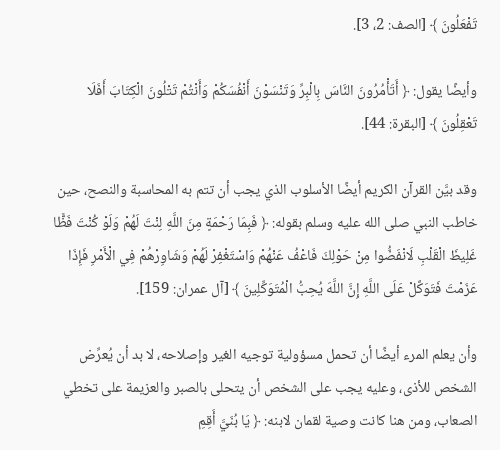تَفْعَلُونَ ﴾ [الصف: 2، 3].

وأيضًا يقول: ﴿ أَتَأْمُرُونَ النَّاسَ بِالْبِرِّ وَتَنْسَوْنَ أَنْفُسَكُمْ وَأَنْتُمْ تَتْلُونَ الْكِتَابَ أَفَلَا تَعْقِلُونَ ﴾ [البقرة: 44].

وقد بيَّن القرآن الكريم أيضًا الأسلوب الذي يجب أن تتم به المحاسبة والنصح، حين خاطب النبي صلى الله عليه وسلم بقوله: ﴿ فَبِمَا رَحْمَةٍ مِنَ اللَّهِ لِنْتَ لَهُمْ وَلَوْ كُنْتَ فَظًّا غَلِيظَ الْقَلْبِ لَانْفَضُّوا مِنْ حَوْلِكَ فَاعْفُ عَنْهُمْ وَاسْتَغْفِرْ لَهُمْ وَشَاوِرْهُمْ فِي الْأَمْرِ فَإِذَا عَزَمْتَ فَتَوَكَّلْ عَلَى اللَّهِ إِنَّ اللَّهَ يُحِبُّ الْمُتَوَكِّلِينَ ﴾ [آل عمران: 159].

وأن يعلم المرء أيضًا أن تحمل مسؤولية توجيه الغير وإصلاحه، لا بد أن يُعرِّض الشخص للأذى، وعليه يجب على الشخص أن يتحلى بالصبر والعزيمة على تخطي الصعاب، ومن هنا كانت وصية لقمان لابنه: ﴿ يَا بُنَيَّ أَقِمِ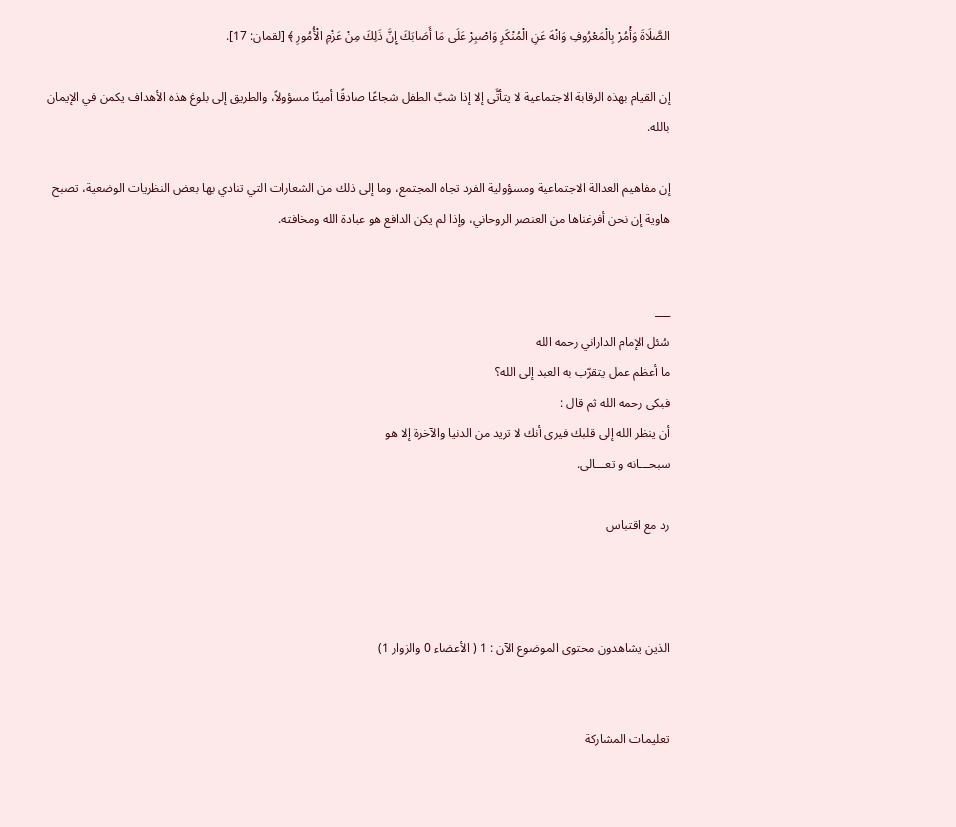الصَّلَاةَ وَأْمُرْ بِالْمَعْرُوفِ وَانْهَ عَنِ الْمُنْكَرِ وَاصْبِرْ عَلَى مَا أَصَابَكَ إِنَّ ذَلِكَ مِنْ عَزْمِ الْأُمُورِ ﴾ [لقمان: 17].

إن القيام بهذه الرقابة الاجتماعية لا يتأتَّى إلا إذا شبَّ الطفل شجاعًا صادقًا أمينًا مسؤولاً، والطريق إلى بلوغ هذه الأهداف يكمن في الإيمان بالله.

إن مفاهيم العدالة الاجتماعية ومسؤولية الفرد تجاه المجتمع، وما إلى ذلك من الشعارات التي تنادي بها بعض النظريات الوضعية، تصبح هاوية إن نحن أفرغناها من العنصر الروحاني، وإذا لم يكن الدافع هو عبادة الله ومخافته.


___
سُئل الإمام الداراني رحمه الله
ما أعظم عمل يتقرّب به العبد إلى الله؟
فبكى رحمه الله ثم قال :
أن ينظر الله إلى قلبك فيرى أنك لا تريد من الدنيا والآخرة إلا هو
سبحـــانه و تعـــالى.

رد مع اقتباس



الذين يشاهدون محتوى الموضوع الآن : 1 ( الأعضاء 0 والزوار 1)


تعليمات المشاركة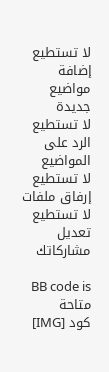لا تستطيع إضافة مواضيع جديدة
لا تستطيع الرد على المواضيع
لا تستطيع إرفاق ملفات
لا تستطيع تعديل مشاركاتك

BB code is متاحة
كود [IMG]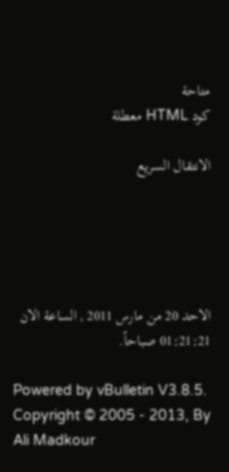متاحة
كود HTML معطلة

الانتقال السريع





الاحد 20 من مارس 2011 , الساعة الان 01:21:21 صباحاً.

Powered by vBulletin V3.8.5. Copyright © 2005 - 2013, By Ali Madkour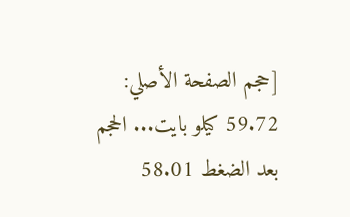[حجم الصفحة الأصلي: 59.72 كيلو بايت... الحجم بعد الضغط 58.01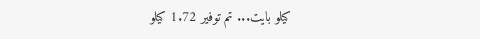كيلو بايت... تم توفير 1.72 كيلو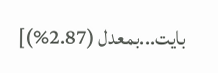بايت...بمعدل (2.87%)]